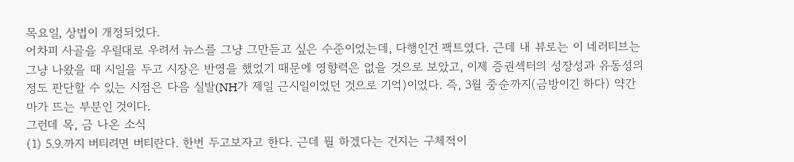목요일, 상법이 개정되었다.
어차피 사골을 우릴대로 우려서 뉴스를 그냥 그만듣고 싶은 수준이었는데, 다행인건 팩트였다. 근데 내 뷰로는 이 네러티브는 그냥 나왔을 때 시일을 두고 시장은 반영을 했었기 때문에 영향력은 없을 것으로 보았고, 이제 증권섹터의 성장성과 유동성의 정도 판단할 수 있는 시점은 다음 실발(NH가 제일 근시일이었던 것으로 기억)이었다. 즉, 3월 중순까지(금방이긴 하다) 약간 마가 뜨는 부분인 것이다.
그런데 목, 금 나온 소식
(1) 5.9.까지 버티려면 버티란다. 한번 두고보자고 한다. 근데 뭘 하겠다는 건지는 구체적이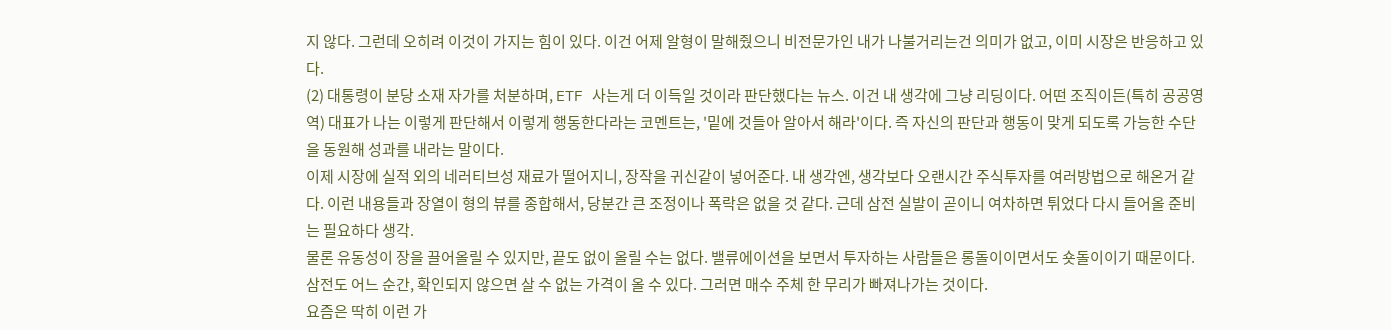지 않다. 그런데 오히려 이것이 가지는 힘이 있다. 이건 어제 알형이 말해줬으니 비전문가인 내가 나불거리는건 의미가 없고, 이미 시장은 반응하고 있다.
(2) 대통령이 분당 소재 자가를 처분하며, ETF 사는게 더 이득일 것이라 판단했다는 뉴스. 이건 내 생각에 그냥 리딩이다. 어떤 조직이든(특히 공공영역) 대표가 나는 이렇게 판단해서 이렇게 행동한다라는 코멘트는, '밑에 것들아 알아서 해라'이다. 즉 자신의 판단과 행동이 맞게 되도록 가능한 수단을 동원해 성과를 내라는 말이다.
이제 시장에 실적 외의 네러티브성 재료가 떨어지니, 장작을 귀신같이 넣어준다. 내 생각엔, 생각보다 오랜시간 주식투자를 여러방법으로 해온거 같다. 이런 내용들과 장열이 형의 뷰를 종합해서, 당분간 큰 조정이나 폭락은 없을 것 같다. 근데 삼전 실발이 곧이니 여차하면 튀었다 다시 들어올 준비는 필요하다 생각.
물론 유동성이 장을 끌어올릴 수 있지만, 끝도 없이 올릴 수는 없다. 밸류에이션을 보면서 투자하는 사람들은 롱돌이이면서도 숏돌이이기 때문이다. 삼전도 어느 순간, 확인되지 않으면 살 수 없는 가격이 올 수 있다. 그러면 매수 주체 한 무리가 빠져나가는 것이다.
요즘은 딱히 이런 가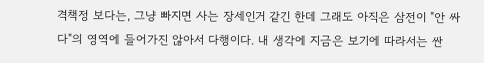격책정 보다는, 그냥 빠지면 사는 장세인거 같긴 한데 그래도 아직은 삼전이 "안 싸다"의 영역에 들어가진 않아서 다행이다. 내 생각에 지금은 보기에 따라서는 싼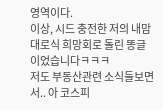영역이다.
이상, 시드 충전한 저의 내맘대로식 희망회로 돌린 똥글이었습니다ㅋㅋㅋ
저도 부동산관련 소식들보면서.. 아 코스피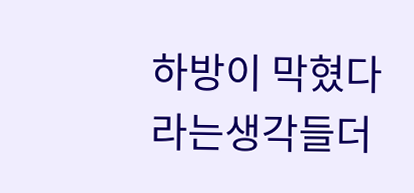하방이 막혔다 라는생각들더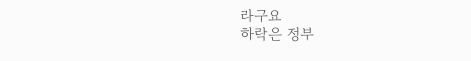라구요
하락은 정부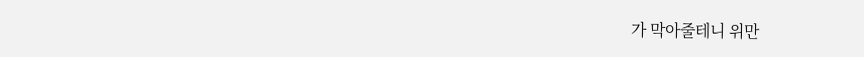가 막아줄테니 위만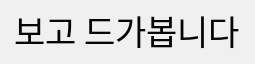보고 드가봅니다